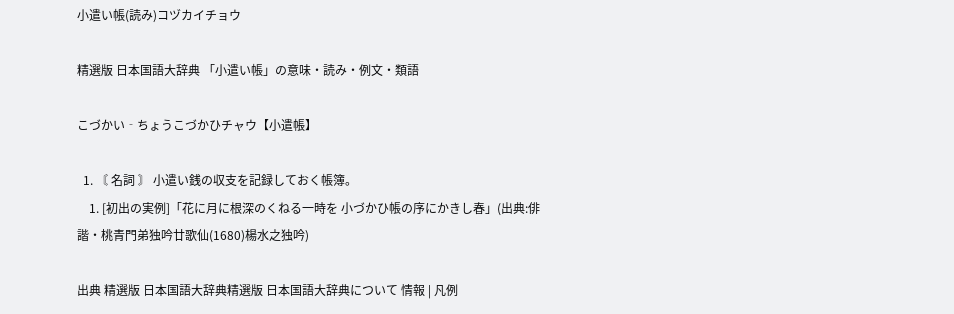小遣い帳(読み)コヅカイチョウ

精選版 日本国語大辞典 「小遣い帳」の意味・読み・例文・類語

こづかい‐ちょうこづかひチャウ【小遣帳】

  1. 〘 名詞 〙 小遣い銭の収支を記録しておく帳簿。
    1. [初出の実例]「花に月に根深のくねる一時を 小づかひ帳の序にかきし春」(出典:俳諧・桃青門弟独吟廿歌仙(1680)楊水之独吟)

出典 精選版 日本国語大辞典精選版 日本国語大辞典について 情報 | 凡例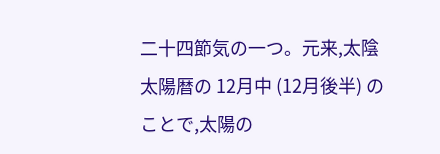二十四節気の一つ。元来,太陰太陽暦の 12月中 (12月後半) のことで,太陽の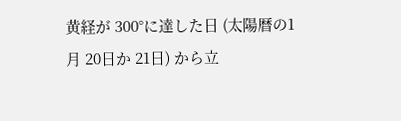黄経が 300°に達した日 (太陽暦の1月 20日か 21日) から立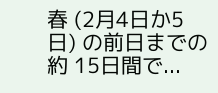春 (2月4日か5日) の前日までの約 15日間で...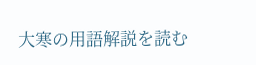大寒の用語解説を読む